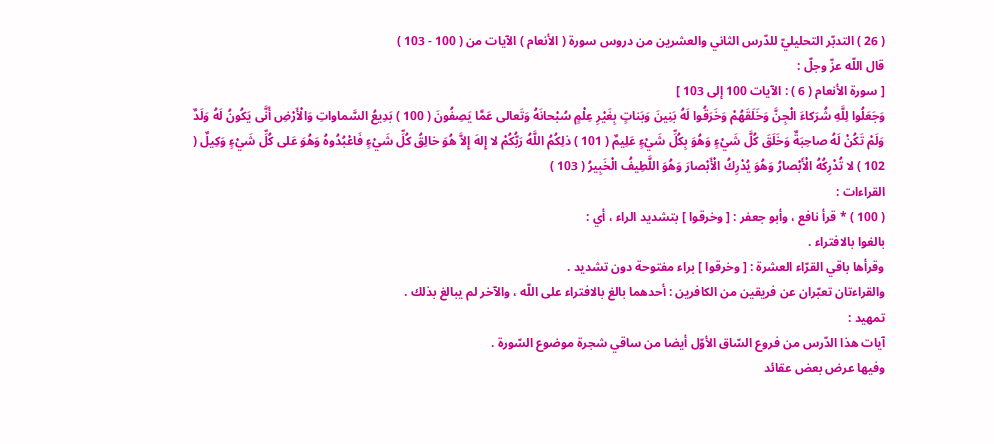( 26 ) التدبّر التحليليّ للدّرس الثاني والعشرين من دروس سورة ( الأنعام ) الآيات من ( 100 - 103 )
قال اللّه عزّ وجلّ :
[ سورة الأنعام ( 6 ) : الآيات 100 إلى 103 ]
وَجَعَلُوا لِلَّهِ شُرَكاءَ الْجِنَّ وَخَلَقَهُمْ وَخَرَقُوا لَهُ بَنِينَ وَبَناتٍ بِغَيْرِ عِلْمٍ سُبْحانَهُ وَتَعالى عَمَّا يَصِفُونَ ( 100 ) بَدِيعُ السَّماواتِ وَالْأَرْضِ أَنَّى يَكُونُ لَهُ وَلَدٌ وَلَمْ تَكُنْ لَهُ صاحِبَةٌ وَخَلَقَ كُلَّ شَيْءٍ وَهُوَ بِكُلِّ شَيْءٍ عَلِيمٌ ( 101 ) ذلِكُمُ اللَّهُ رَبُّكُمْ لا إِلهَ إِلاَّ هُوَ خالِقُ كُلِّ شَيْءٍ فَاعْبُدُوهُ وَهُوَ عَلى كُلِّ شَيْءٍ وَكِيلٌ ( 102 ) لا تُدْرِكُهُ الْأَبْصارُ وَهُوَ يُدْرِكُ الْأَبْصارَ وَهُوَ اللَّطِيفُ الْخَبِيرُ ( 103 )
القراءات :
( 100 ) * قرأ نافع ، وأبو جعفر : [ وخرقوا ] بتشديد الراء ، أي :
بالغوا بالافتراء .
وقرأها باقي القرّاء العشرة : [ وخرقوا ] براء مفتوحة دون تشديد .
والقراءتان تعبّران عن فريقين من الكافرين : أحدهما بالغ بالافتراء على اللّه ، والآخر لم يبالغ بذلك .
تمهيد :
آيات هذا الدّرس من فروع السّاق الأوّل أيضا من ساقي شجرة موضوع السّورة .
وفيها عرض بعض عقائد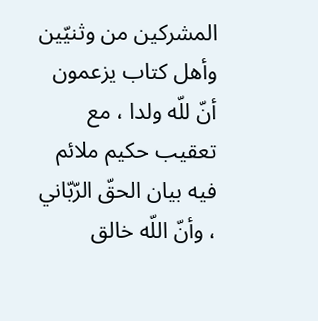المشركين من وثنيّين وأهل كتاب يزعمون أنّ للّه ولدا ، مع تعقيب حكيم ملائم فيه بيان الحقّ الرّبّاني ، وأنّ اللّه خالق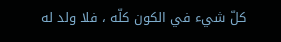كلّ شيء في الكون كلّه ، فلا ولد له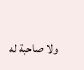ولا صاحبة له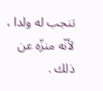تنجب له ولدا ، لأنّه منزّه عن ذلك .